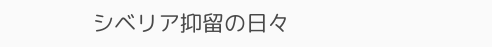シベリア抑留の日々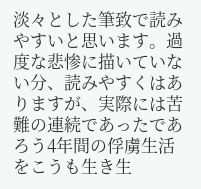淡々とした筆致で読みやすいと思います。過度な悲惨に描いていない分、読みやすくはありますが、実際には苦難の連続であったであろう4年間の俘虜生活をこうも生き生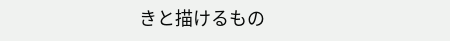きと描けるもの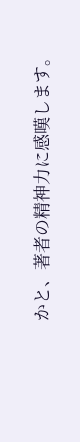かと、著者の精神力に感嘆します。